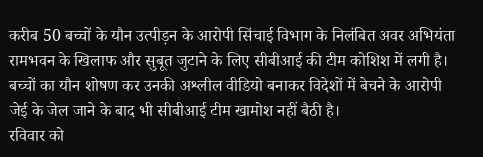करीब 50 बच्चों के यौन उत्पीड़न के आरोपी सिंचाई विभाग के निलंबित अवर अभियंता रामभवन के खिलाफ और सुबूत जुटाने के लिए सीबीआई की टीम कोशिश में लगी है। बच्चों का यौन शोषण कर उनकी अश्लील वीडियो बनाकर विदेशों में बेचने के आरोपी जेई के जेल जाने के बाद भी सीबीआई टीम खामोश नहीं बैठी है।
रविवार को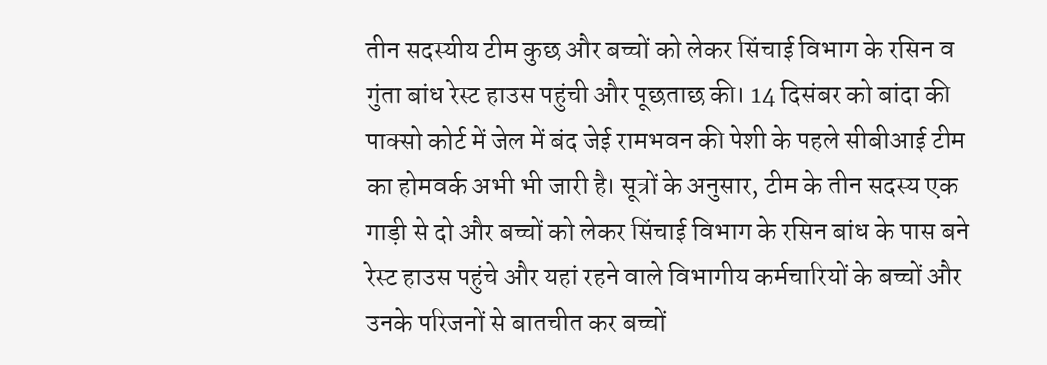तीन सदस्यीय टीम कुछ और बच्चों को लेकर सिंचाई विभाग के रसिन व गुंता बांध रेस्ट हाउस पहुंची और पूछताछ की। 14 दिसंबर को बांदा की पाक्सो कोर्ट में जेल में बंद जेई रामभवन की पेशी के पहले सीबीआई टीम का होमवर्क अभी भी जारी है। सूत्रों के अनुसार, टीम के तीन सदस्य एक गाड़ी से दो और बच्चों को लेकर सिंचाई विभाग के रसिन बांध के पास बने रेस्ट हाउस पहुंचे और यहां रहने वाले विभागीय कर्मचारियों के बच्चों और उनके परिजनों से बातचीत कर बच्चों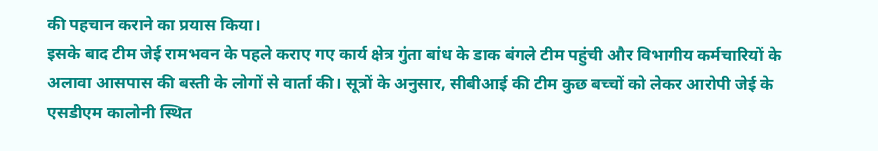की पहचान कराने का प्रयास किया।
इसके बाद टीम जेई रामभवन के पहले कराए गए कार्य क्षेत्र गुंता बांध के डाक बंगले टीम पहुंची और विभागीय कर्मचारियों के अलावा आसपास की बस्ती के लोगों से वार्ता की। सूत्रों के अनुसार, सीबीआई की टीम कुछ बच्चों को लेकर आरोपी जेई के एसडीएम कालोनी स्थित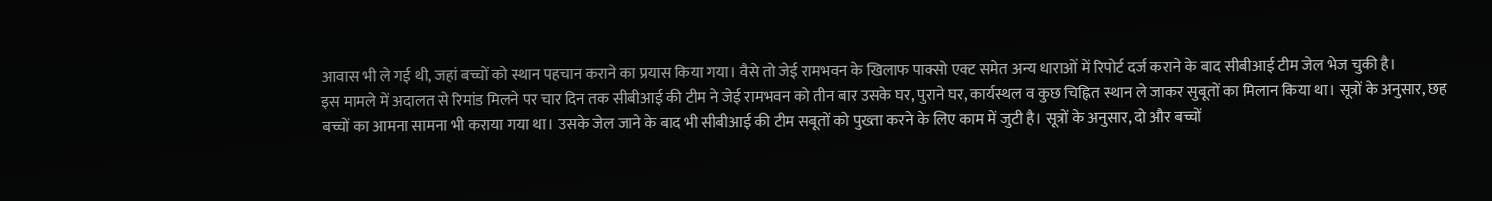आवास भी ले गई थी, जहां बच्चों को स्थान पहचान कराने का प्रयास किया गया। वैसे तो जेई रामभवन के खिलाफ पाक्सो एक्ट समेत अन्य धाराओं में रिपोर्ट दर्ज कराने के बाद सीबीआई टीम जेल भेज चुकी है।
इस मामले में अदालत से रिमांड मिलने पर चार दिन तक सीबीआई की टीम ने जेई रामभवन को तीन बार उसके घर, पुराने घर, कार्यस्थल व कुछ चिह्नित स्थान ले जाकर सुबूतों का मिलान किया था। सूत्रों के अनुसार, छह बच्चों का आमना सामना भी कराया गया था। उसके जेल जाने के बाद भी सीबीआई की टीम सबूतों को पुख्ता करने के लिए काम में जुटी है। सूत्रों के अनुसार, दो और बच्चों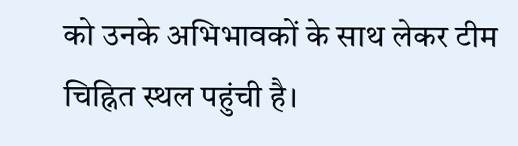को उनके अभिभावकों के साथ लेकर टीम चिह्नित स्थल पहुंची है।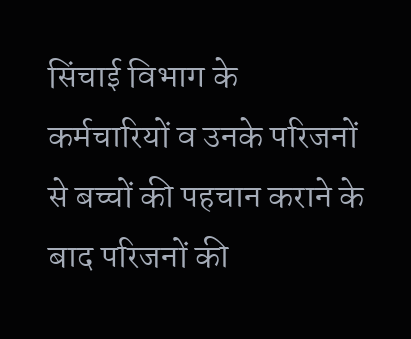सिंचाई विभाग के कर्मचारियों व उनके परिजनों से बच्चों की पहचान कराने के बाद परिजनों की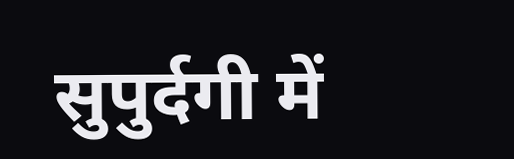सुपुर्दगी में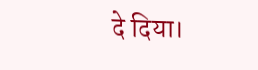दे दिया।